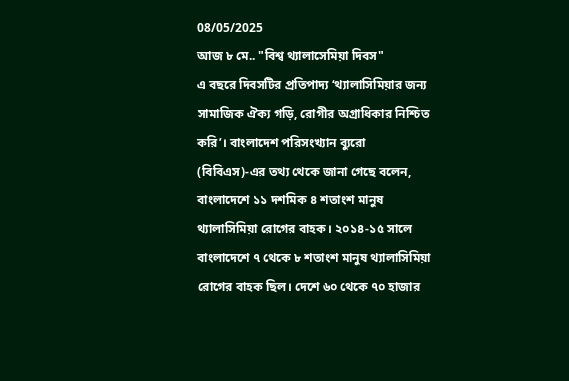08/05/2025
আজ ৮ মে.. "বিশ্ব থ্যালাসেমিয়া দিবস"
এ বছরে দিবসটির প্রতিপাদ্য ‘থ্যালাসিমিয়ার জন্য সামাজিক ঐক্য গড়ি, রোগীর অগ্রাধিকার নিশ্চিত করি’। বাংলাদেশ পরিসংখ্যান ব্যুরো (বিবিএস)-এর তথ্য থেকে জানা গেছে বলেন, বাংলাদেশে ১১ দশমিক ৪ শতাংশ মানুষ থ্যালাসিমিয়া রোগের বাহক। ২০১৪-১৫ সালে বাংলাদেশে ৭ থেকে ৮ শতাংশ মানুষ থ্যালাসিমিয়া রোগের বাহক ছিল। দেশে ৬০ থেকে ৭০ হাজার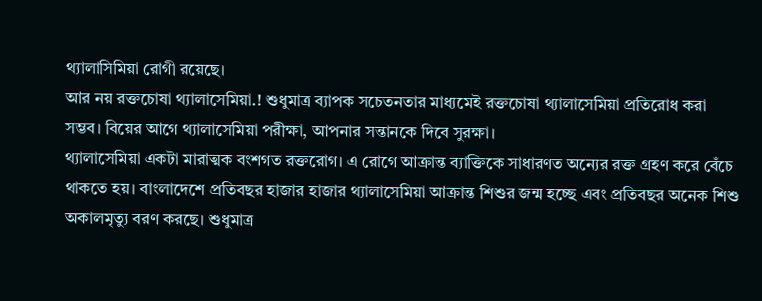থ্যালাসিমিয়া রোগী রয়েছে।
আর নয় রক্তচোষা থ্যালাসেমিয়া.! শুধুমাত্র ব্যাপক সচেতনতার মাধ্যমেই রক্তচোষা থ্যালাসেমিয়া প্রতিরোধ করা সম্ভব। বিয়ের আগে থ্যালাসেমিয়া পরীক্ষা, আপনার সন্তানকে দিবে সুরক্ষা।
থ্যালাসেমিয়া একটা মারাত্মক বংশগত রক্তরোগ। এ রোগে আক্রান্ত ব্যাক্তিকে সাধারণত অন্যের রক্ত গ্রহণ করে বেঁচে থাকতে হয়। বাংলাদেশে প্রতিবছর হাজার হাজার থ্যালাসেমিয়া আক্রান্ত শিশুর জন্ম হচ্ছে এবং প্রতিবছর অনেক শিশু অকালমৃত্যু বরণ করছে। শুধুমাত্র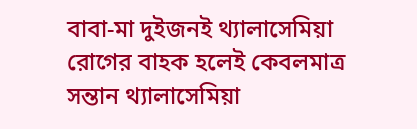বাবা-মা দুইজনই থ্যালাসেমিয়া রোগের বাহক হলেই কেবলমাত্র সন্তান থ্যালাসেমিয়া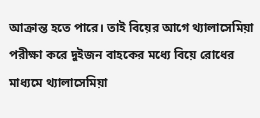আক্রান্ত হতে পারে। তাই বিয়ের আগে থ্যালাসেমিয়া পরীক্ষা করে দুইজন বাহকের মধ্যে বিয়ে রোধের মাধ্যমে থ্যালাসেমিয়া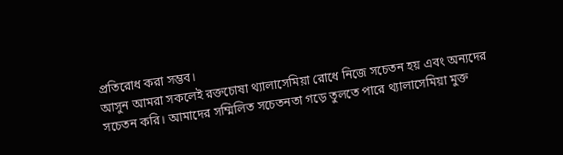প্রতিরোধ করা সম্ভব।
আসুন আমরা সকলেই রক্তচোষা থ্যালাসেমিয়া রোধে নিজে সচেতন হয় এবং অন্যদের সচেতন করি। আমাদের সম্মিলিত সচেতনতা গড়ে তুলতে পারে থ্যালাসেমিয়া মুক্ত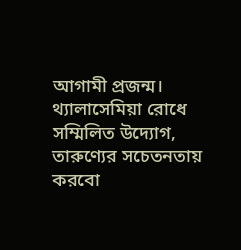আগামী প্রজন্ম।
থ্যালাসেমিয়া রোধে সম্মিলিত উদ্যোগ,
তারুণ্যের সচেতনতায় করবো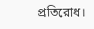প্রতিরোধ।